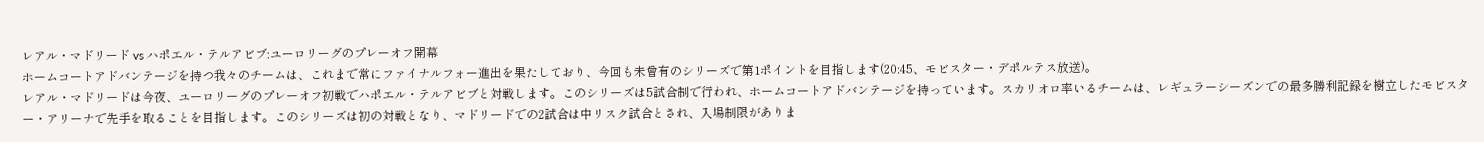レアル・マドリード vs ハポエル・テルアビブ:ユーロリーグのプレーオフ開幕
ホームコートアドバンテージを持つ我々のチームは、これまで常にファイナルフォー進出を果たしており、今回も未曾有のシリーズで第1ポイントを目指します(20:45、モビスター・デポルテス放送)。
レアル・マドリードは今夜、ユーロリーグのプレーオフ初戦でハポエル・テルアビブと対戦します。このシリーズは5試合制で行われ、ホームコートアドバンテージを持っています。スカリオロ率いるチームは、レギュラーシーズンでの最多勝利記録を樹立したモビスター・アリーナで先手を取ることを目指します。このシリーズは初の対戦となり、マドリードでの2試合は中リスク試合とされ、入場制限がありま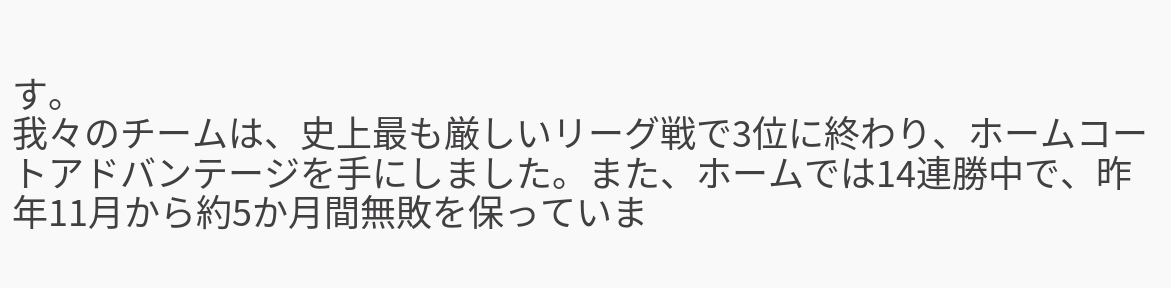す。
我々のチームは、史上最も厳しいリーグ戦で3位に終わり、ホームコートアドバンテージを手にしました。また、ホームでは14連勝中で、昨年11月から約5か月間無敗を保っていま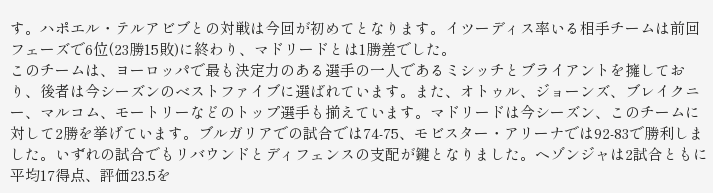す。ハポエル・テルアビブとの対戦は今回が初めてとなります。イツーディス率いる相手チームは前回フェーズで6位(23勝15敗)に終わり、マドリードとは1勝差でした。
このチームは、ヨーロッパで最も決定力のある選手の一人であるミシッチとブライアントを擁しており、後者は今シーズンのベストファイブに選ばれています。また、オトゥル、ジョーンズ、ブレイクニー、マルコム、モートリーなどのトップ選手も揃えています。マドリードは今シーズン、このチームに対して2勝を挙げています。ブルガリアでの試合では74-75、モビスター・アリーナでは92-83で勝利しました。いずれの試合でもリバウンドとディフェンスの支配が鍵となりました。ヘゾンジャは2試合ともに平均17得点、評価23.5を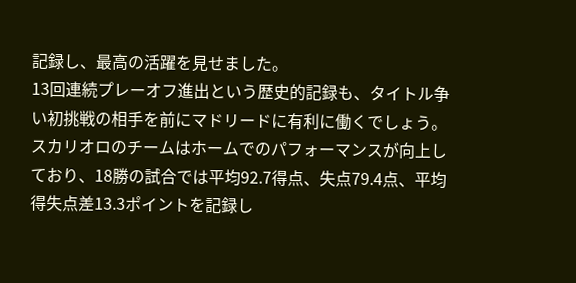記録し、最高の活躍を見せました。
13回連続プレーオフ進出という歴史的記録も、タイトル争い初挑戦の相手を前にマドリードに有利に働くでしょう。スカリオロのチームはホームでのパフォーマンスが向上しており、18勝の試合では平均92.7得点、失点79.4点、平均得失点差13.3ポイントを記録し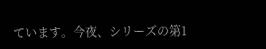ています。今夜、シリーズの第1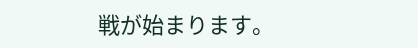戦が始まります。